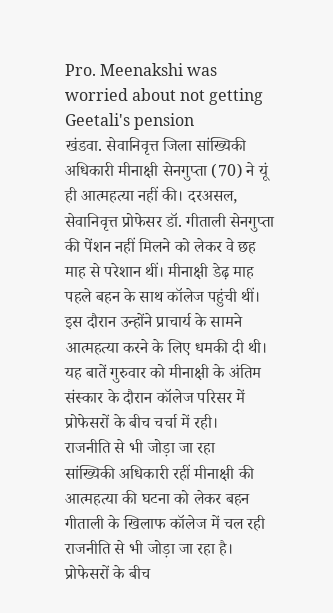Pro. Meenakshi was worried about not getting Geetali's pension
खंडवा. सेवानिवृत्त जिला सांख्यिकी अधिकारी मीनाक्षी सेनगुप्ता (70) ने यूं ही आत्महत्या नहीं की। दरअसल, सेवानिवृत्त प्रोफेसर डॉ. गीताली सेनगुप्ता की पेंशन नहीं मिलने को लेकर वे छह माह से परेशान थीं। मीनाक्षी डेढ़ माह पहले बहन के साथ कॉलेज पहुंची थीं। इस दौरान उन्होंने प्राचार्य के सामने आत्महत्या करने के लिए धमकी दी थी। यह बातें गुरुवार को मीनाक्षी के अंतिम संस्कार के दौरान कॉलेज परिसर में प्रोफेसरों के बीच चर्चा में रही।
राजनीति से भी जोड़ा जा रहा
सांख्यिकी अधिकारी रहीं मीनाक्षी की आत्महत्या की घटना को लेकर बहन गीताली के खिलाफ कॉलेज में चल रही राजनीति से भी जोड़ा जा रहा है। प्रोफेसरों के बीच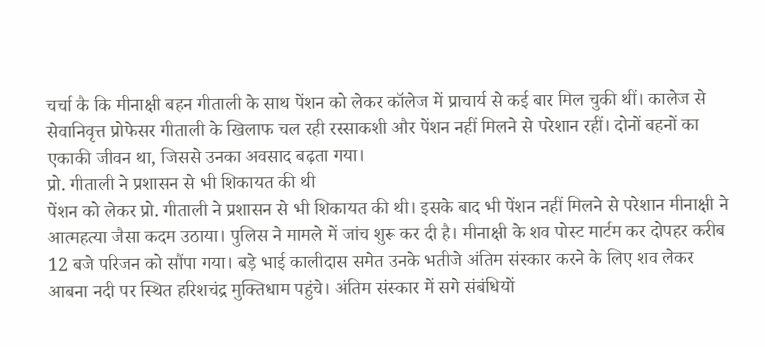चर्चा कै कि मीनाक्षी बहन गीताली के साथ पेंशन को लेकर कॉलेज में प्राचार्य से कई बार मिल चुकी थीं। कालेज से सेवानिवृत्त प्रोफेसर गीताली के खिलाफ चल रही रस्साकशी और पेंशन नहीं मिलने से परेशान रहीं। दोनों बहनों का एकाकी जीवन था, जिससे उनका अवसाद बढ़ता गया।
प्रो. गीताली ने प्रशासन से भी शिकायत की थी
पेंशन को लेकर प्रो. गीताली ने प्रशासन से भी शिकायत की थी। इसके बाद भी पेंशन नहीं मिलने से परेशान मीनाक्षी ने आत्महत्या जैसा कदम उठाया। पुलिस ने मामले में जांच शुरू कर दी है। मीनाक्षी के शव पोस्ट मार्टम कर दोपहर करीब 12 बजे परिजन को सौंपा गया। बड़े भाई कालीदास समेत उनके भतीजे अंतिम संस्कार करने के लिए शव लेकर आबना नदी पर स्थित हरिशचंद्र मुक्तिधाम पहुंचे। अंतिम संस्कार में सगे संबंधियों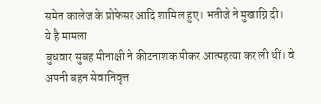समेत कालेज के प्रोफेसर आदि शामिल हुए। भतीजे ने मुखाग्नि दी।
ये है मामला
बुधवार सुबह मीनाक्षी ने कीटनाशक पीकर आत्महत्या कर ली थीं। वे अपनी बहन सेवानिवृत्त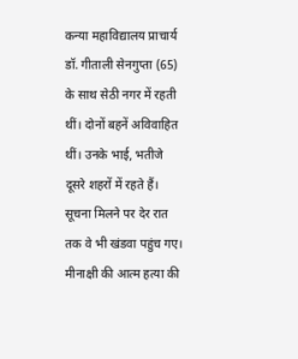कन्या महाविद्यालय प्राचार्य डॉ. गीताली सेनगुप्ता (65) के साथ सेठी नगर में रहती थीं। दोनों बहनें अविवाहित थीं। उनके भाई, भतीजे दूसरे शहरों में रहते हैं। सूचना मिलने पर देर रात तक वे भी खंडवा पहुंच गए। मीनाक्षी की आत्म हत्या की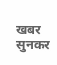खबर सुनकर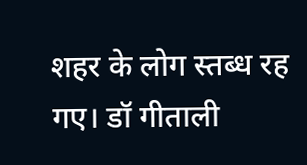शहर के लोग स्तब्ध रह गए। डॉ गीताली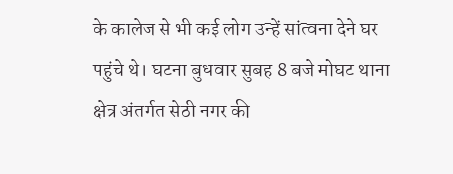के कालेज से भी कई लोग उन्हें सांत्वना देने घर पहुंचे थे। घटना बुधवार सुबह 8 बजे मोघट थाना क्षेत्र अंतर्गत सेठी नगर की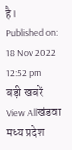है।
Published on:
18 Nov 2022 12:52 pm
बड़ी खबरें
View Allखंडवा
मध्य प्रदेश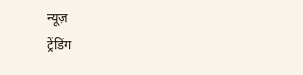न्यूज़
ट्रेंडिंग